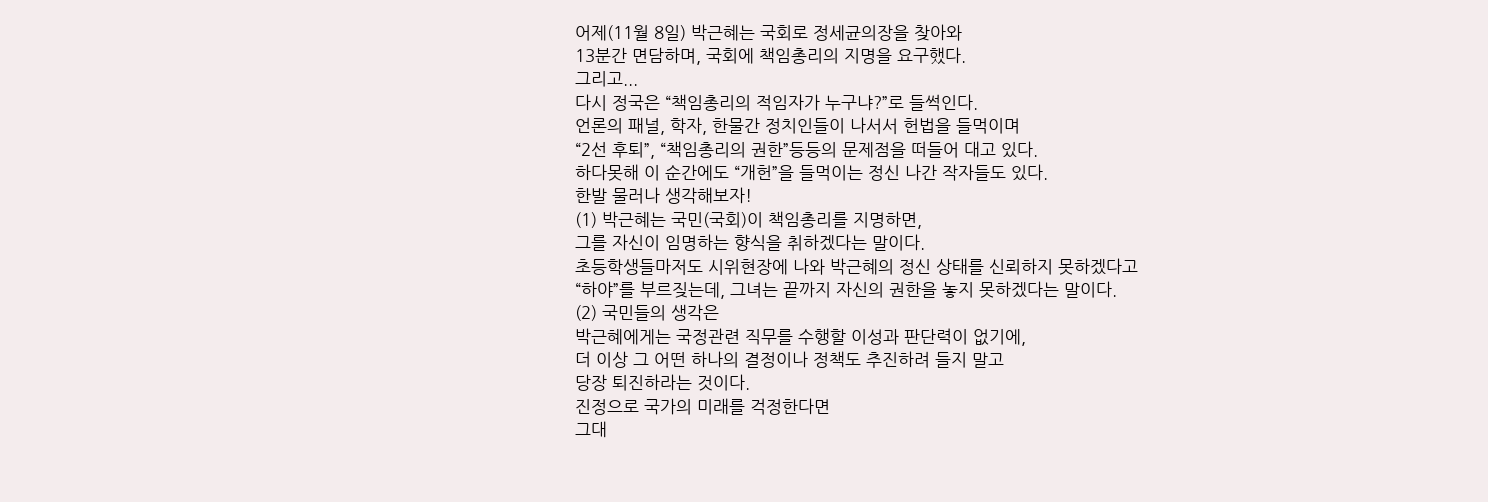어제(11월 8일) 박근혜는 국회로 정세균의장을 찾아와
13분간 면담하며, 국회에 책임총리의 지명을 요구했다.
그리고...
다시 정국은 “책임총리의 적임자가 누구냐?”로 들썩인다.
언론의 패널, 학자, 한물간 정치인들이 나서서 헌법을 들먹이며
“2선 후퇴”, “책임총리의 권한”등등의 문제점을 떠들어 대고 있다.
하다못해 이 순간에도 “개헌”을 들먹이는 정신 나간 작자들도 있다.
한발 물러나 생각해보자!
(1) 박근혜는 국민(국회)이 책임총리를 지명하면,
그를 자신이 임명하는 향식을 취하겠다는 말이다.
초등학생들마저도 시위현장에 나와 박근혜의 정신 상태를 신뢰하지 못하겠다고
“하야”를 부르짖는데, 그녀는 끝까지 자신의 권한을 놓지 못하겠다는 말이다.
(2) 국민들의 생각은
박근혜에게는 국정관련 직무를 수행할 이성과 판단력이 없기에,
더 이상 그 어떤 하나의 결정이나 정책도 추진하려 들지 말고
당장 퇴진하라는 것이다.
진정으로 국가의 미래를 걱정한다면
그대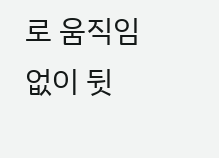로 움직임 없이 뒷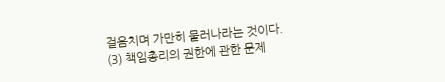걸음치며 가만히 물러나라는 것이다.
(3) 책임총리의 권한에 관한 문제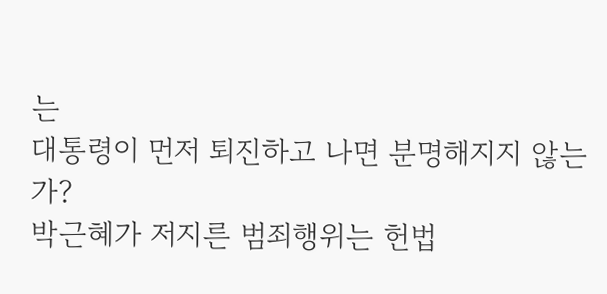는
대통령이 먼저 퇴진하고 나면 분명해지지 않는가?
박근혜가 저지른 범죄행위는 헌법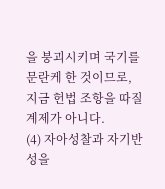을 붕괴시키며 국기를 문란케 한 것이므로,
지금 헌법 조항을 따질 계제가 아니다.
(4) 자아성찰과 자기반성을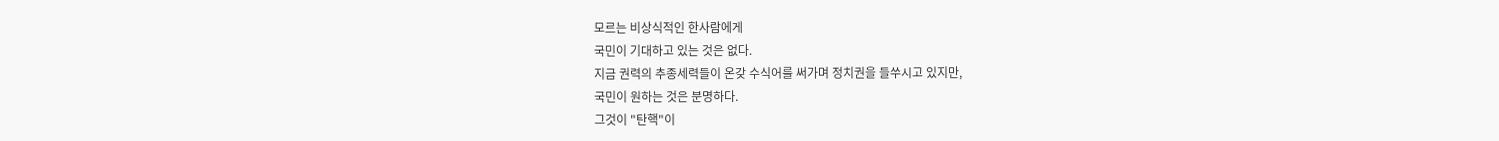모르는 비상식적인 한사람에게
국민이 기대하고 있는 것은 없다.
지금 권력의 추종세력들이 온갖 수식어를 써가며 정치권을 들쑤시고 있지만,
국민이 원하는 것은 분명하다.
그것이 "탄핵"이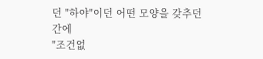던 "하야"이던 어떤 모양을 갖추던 간에
"조건없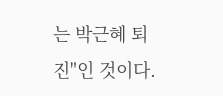는 박근혜 퇴진"인 것이다.